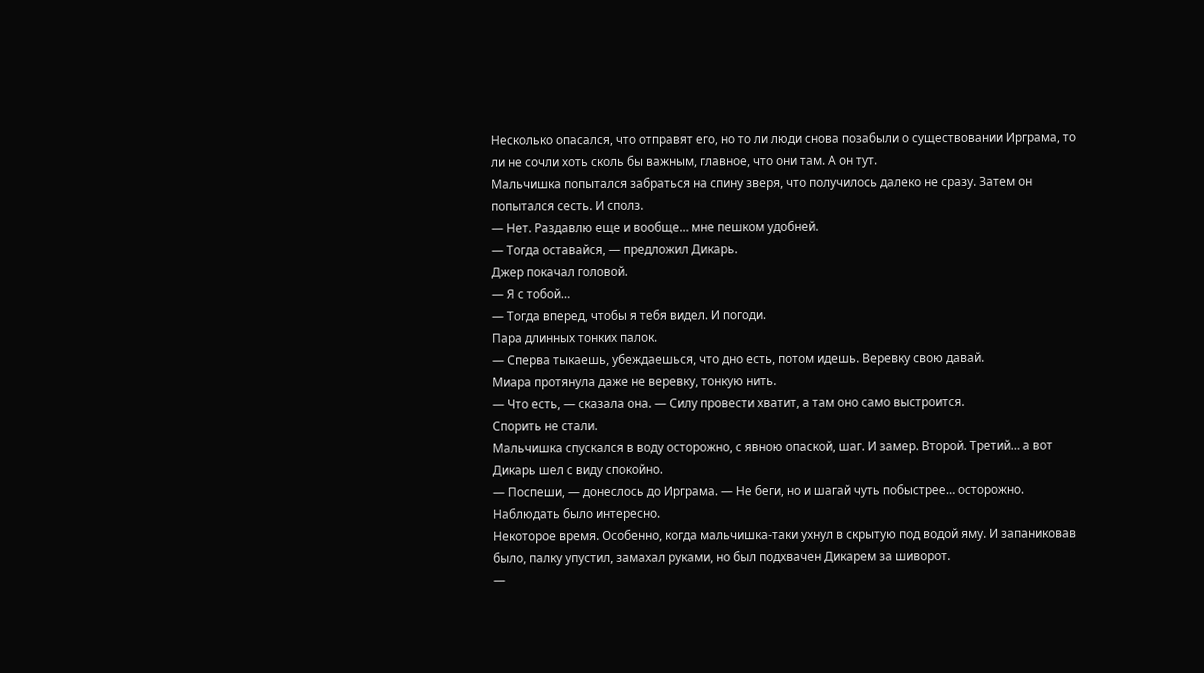Несколько опасался, что отправят его, но то ли люди снова позабыли о существовании Ирграма, то ли не сочли хоть сколь бы важным, главное, что они там. А он тут.
Мальчишка попытался забраться на спину зверя, что получилось далеко не сразу. Затем он попытался сесть. И сполз.
— Нет. Раздавлю еще и вообще… мне пешком удобней.
— Тогда оставайся, — предложил Дикарь.
Джер покачал головой.
— Я с тобой…
— Тогда вперед, чтобы я тебя видел. И погоди.
Пара длинных тонких палок.
— Сперва тыкаешь, убеждаешься, что дно есть, потом идешь. Веревку свою давай.
Миара протянула даже не веревку, тонкую нить.
— Что есть, — сказала она. — Силу провести хватит, а там оно само выстроится.
Спорить не стали.
Мальчишка спускался в воду осторожно, с явною опаской, шаг. И замер. Второй. Третий… а вот Дикарь шел с виду спокойно.
— Поспеши, — донеслось до Ирграма. — Не беги, но и шагай чуть побыстрее… осторожно.
Наблюдать было интересно.
Некоторое время. Особенно, когда мальчишка-таки ухнул в скрытую под водой яму. И запаниковав было, палку упустил, замахал руками, но был подхвачен Дикарем за шиворот.
—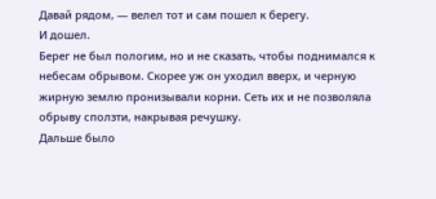Давай рядом, — велел тот и сам пошел к берегу.
И дошел.
Берег не был пологим, но и не сказать, чтобы поднимался к небесам обрывом. Скорее уж он уходил вверх, и черную жирную землю пронизывали корни. Сеть их и не позволяла обрыву сползти, накрывая речушку.
Дальше было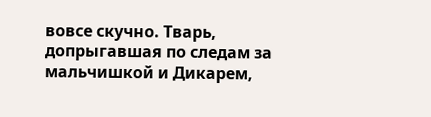вовсе скучно. Тварь, допрыгавшая по следам за мальчишкой и Дикарем,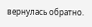вернулась обратно.